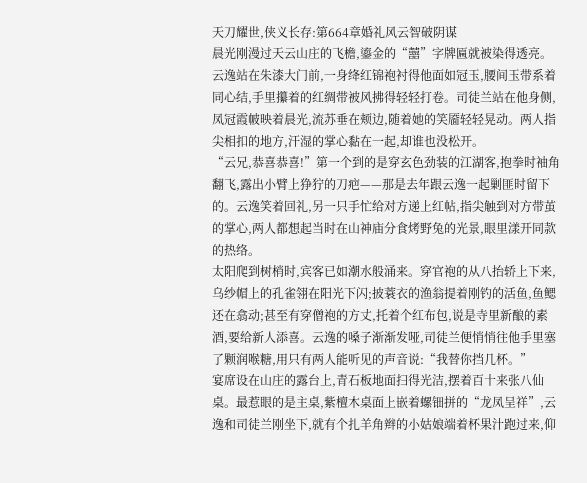天刀耀世,侠义长存:第664章婚礼风云智破阴谋
晨光刚漫过天云山庄的飞檐,鎏金的“囍”字牌匾就被染得透亮。云逸站在朱漆大门前,一身绛红锦袍衬得他面如冠玉,腰间玉带系着同心结,手里攥着的红绸带被风拂得轻轻打卷。司徒兰站在他身侧,凤冠霞帔映着晨光,流苏垂在颊边,随着她的笑靥轻轻晃动。两人指尖相扣的地方,汗湿的掌心黏在一起,却谁也没松开。
“云兄,恭喜恭喜!”第一个到的是穿玄色劲装的江湖客,抱拳时袖角翻飞,露出小臂上狰狞的刀疤——那是去年跟云逸一起剿匪时留下的。云逸笑着回礼,另一只手忙给对方递上红帖,指尖触到对方带茧的掌心,两人都想起当时在山神庙分食烤野兔的光景,眼里漾开同款的热络。
太阳爬到树梢时,宾客已如潮水般涌来。穿官袍的从八抬轿上下来,乌纱帽上的孔雀翎在阳光下闪;披蓑衣的渔翁提着刚钓的活鱼,鱼鳃还在翕动;甚至有穿僧袍的方丈,托着个红布包,说是寺里新酿的素酒,要给新人添喜。云逸的嗓子渐渐发哑,司徒兰便悄悄往他手里塞了颗润喉糖,用只有两人能听见的声音说:“我替你挡几杯。”
宴席设在山庄的露台上,青石板地面扫得光洁,摆着百十来张八仙桌。最惹眼的是主桌,紫檀木桌面上嵌着螺钿拼的“龙凤呈祥”,云逸和司徒兰刚坐下,就有个扎羊角辫的小姑娘端着杯果汁跑过来,仰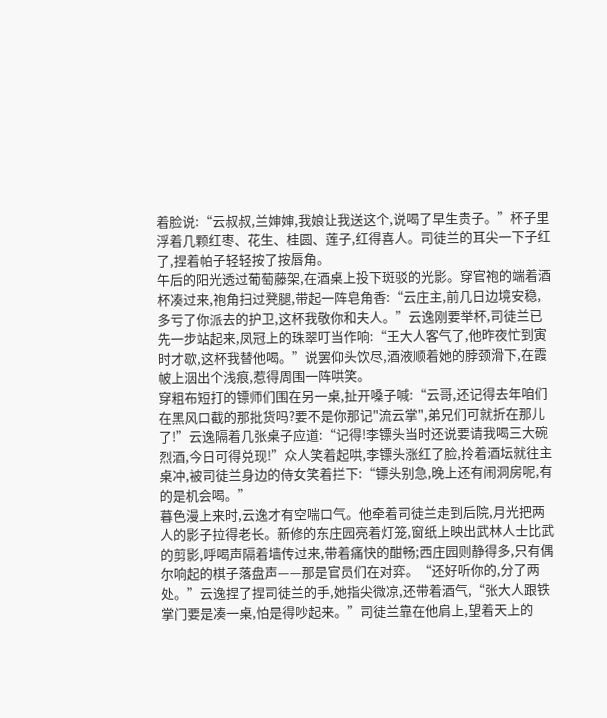着脸说:“云叔叔,兰婶婶,我娘让我送这个,说喝了早生贵子。”杯子里浮着几颗红枣、花生、桂圆、莲子,红得喜人。司徒兰的耳尖一下子红了,捏着帕子轻轻按了按唇角。
午后的阳光透过葡萄藤架,在酒桌上投下斑驳的光影。穿官袍的端着酒杯凑过来,袍角扫过凳腿,带起一阵皂角香:“云庄主,前几日边境安稳,多亏了你派去的护卫,这杯我敬你和夫人。”云逸刚要举杯,司徒兰已先一步站起来,凤冠上的珠翠叮当作响:“王大人客气了,他昨夜忙到寅时才歇,这杯我替他喝。”说罢仰头饮尽,酒液顺着她的脖颈滑下,在霞帔上洇出个浅痕,惹得周围一阵哄笑。
穿粗布短打的镖师们围在另一桌,扯开嗓子喊:“云哥,还记得去年咱们在黑风口截的那批货吗?要不是你那记"流云掌",弟兄们可就折在那儿了!”云逸隔着几张桌子应道:“记得!李镖头当时还说要请我喝三大碗烈酒,今日可得兑现!”众人笑着起哄,李镖头涨红了脸,拎着酒坛就往主桌冲,被司徒兰身边的侍女笑着拦下:“镖头别急,晚上还有闹洞房呢,有的是机会喝。”
暮色漫上来时,云逸才有空喘口气。他牵着司徒兰走到后院,月光把两人的影子拉得老长。新修的东庄园亮着灯笼,窗纸上映出武林人士比武的剪影,呼喝声隔着墙传过来,带着痛快的酣畅;西庄园则静得多,只有偶尔响起的棋子落盘声——那是官员们在对弈。“还好听你的,分了两处。”云逸捏了捏司徒兰的手,她指尖微凉,还带着酒气,“张大人跟铁掌门要是凑一桌,怕是得吵起来。”司徒兰靠在他肩上,望着天上的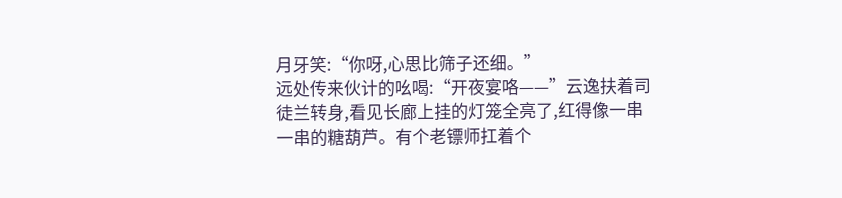月牙笑:“你呀,心思比筛子还细。”
远处传来伙计的吆喝:“开夜宴咯——”云逸扶着司徒兰转身,看见长廊上挂的灯笼全亮了,红得像一串一串的糖葫芦。有个老镖师扛着个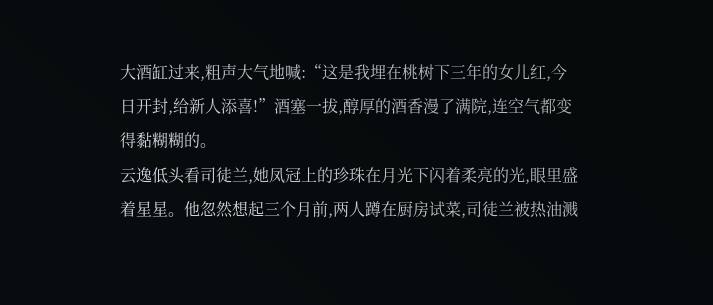大酒缸过来,粗声大气地喊:“这是我埋在桃树下三年的女儿红,今日开封,给新人添喜!”酒塞一拔,醇厚的酒香漫了满院,连空气都变得黏糊糊的。
云逸低头看司徒兰,她凤冠上的珍珠在月光下闪着柔亮的光,眼里盛着星星。他忽然想起三个月前,两人蹲在厨房试菜,司徒兰被热油溅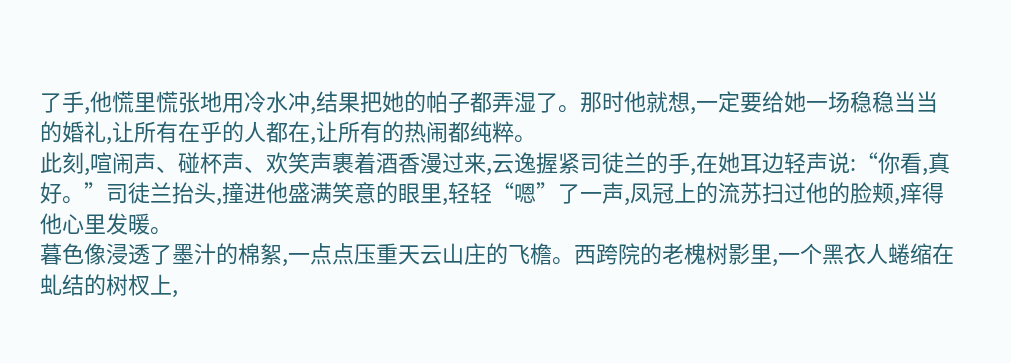了手,他慌里慌张地用冷水冲,结果把她的帕子都弄湿了。那时他就想,一定要给她一场稳稳当当的婚礼,让所有在乎的人都在,让所有的热闹都纯粹。
此刻,喧闹声、碰杯声、欢笑声裹着酒香漫过来,云逸握紧司徒兰的手,在她耳边轻声说:“你看,真好。”司徒兰抬头,撞进他盛满笑意的眼里,轻轻“嗯”了一声,凤冠上的流苏扫过他的脸颊,痒得他心里发暖。
暮色像浸透了墨汁的棉絮,一点点压重天云山庄的飞檐。西跨院的老槐树影里,一个黑衣人蜷缩在虬结的树杈上,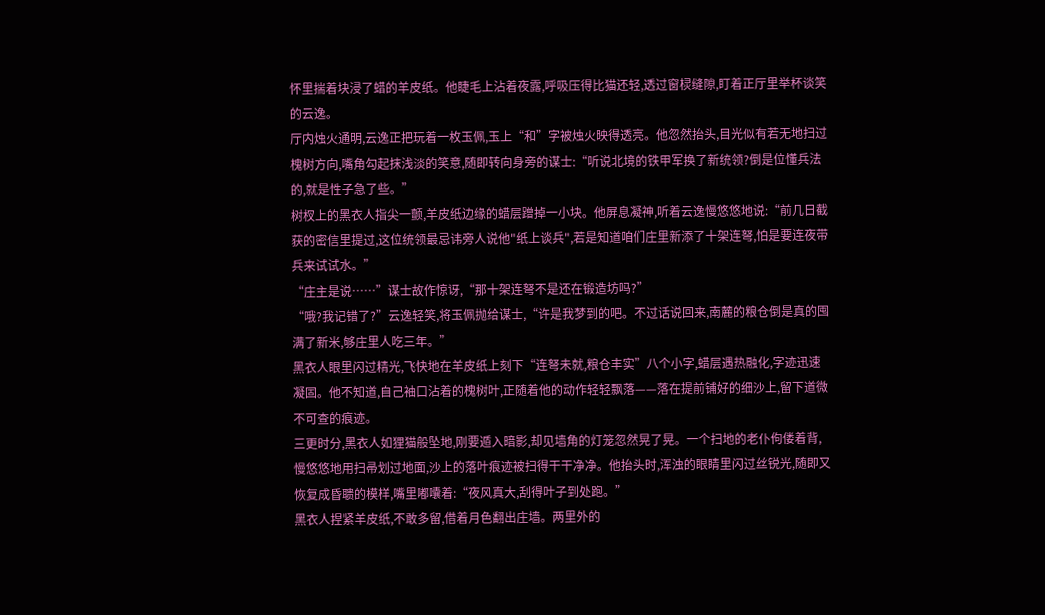怀里揣着块浸了蜡的羊皮纸。他睫毛上沾着夜露,呼吸压得比猫还轻,透过窗棂缝隙,盯着正厅里举杯谈笑的云逸。
厅内烛火通明,云逸正把玩着一枚玉佩,玉上“和”字被烛火映得透亮。他忽然抬头,目光似有若无地扫过槐树方向,嘴角勾起抹浅淡的笑意,随即转向身旁的谋士:“听说北境的铁甲军换了新统领?倒是位懂兵法的,就是性子急了些。”
树杈上的黑衣人指尖一颤,羊皮纸边缘的蜡层蹭掉一小块。他屏息凝神,听着云逸慢悠悠地说:“前几日截获的密信里提过,这位统领最忌讳旁人说他"纸上谈兵",若是知道咱们庄里新添了十架连弩,怕是要连夜带兵来试试水。”
“庄主是说……”谋士故作惊讶,“那十架连弩不是还在锻造坊吗?”
“哦?我记错了?”云逸轻笑,将玉佩抛给谋士,“许是我梦到的吧。不过话说回来,南麓的粮仓倒是真的囤满了新米,够庄里人吃三年。”
黑衣人眼里闪过精光,飞快地在羊皮纸上刻下“连弩未就,粮仓丰实”八个小字,蜡层遇热融化,字迹迅速凝固。他不知道,自己袖口沾着的槐树叶,正随着他的动作轻轻飘落——落在提前铺好的细沙上,留下道微不可查的痕迹。
三更时分,黑衣人如狸猫般坠地,刚要遁入暗影,却见墙角的灯笼忽然晃了晃。一个扫地的老仆佝偻着背,慢悠悠地用扫帚划过地面,沙上的落叶痕迹被扫得干干净净。他抬头时,浑浊的眼睛里闪过丝锐光,随即又恢复成昏聩的模样,嘴里嘟囔着:“夜风真大,刮得叶子到处跑。”
黑衣人捏紧羊皮纸,不敢多留,借着月色翻出庄墙。两里外的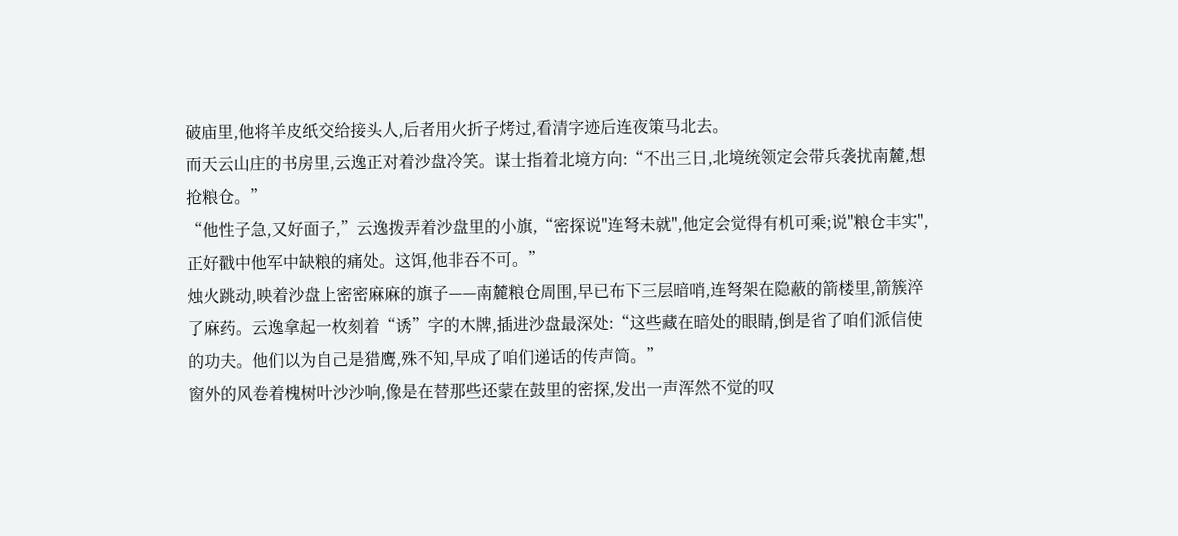破庙里,他将羊皮纸交给接头人,后者用火折子烤过,看清字迹后连夜策马北去。
而天云山庄的书房里,云逸正对着沙盘冷笑。谋士指着北境方向:“不出三日,北境统领定会带兵袭扰南麓,想抢粮仓。”
“他性子急,又好面子,”云逸拨弄着沙盘里的小旗,“密探说"连弩未就",他定会觉得有机可乘;说"粮仓丰实",正好戳中他军中缺粮的痛处。这饵,他非吞不可。”
烛火跳动,映着沙盘上密密麻麻的旗子——南麓粮仓周围,早已布下三层暗哨,连弩架在隐蔽的箭楼里,箭簇淬了麻药。云逸拿起一枚刻着“诱”字的木牌,插进沙盘最深处:“这些藏在暗处的眼睛,倒是省了咱们派信使的功夫。他们以为自己是猎鹰,殊不知,早成了咱们递话的传声筒。”
窗外的风卷着槐树叶沙沙响,像是在替那些还蒙在鼓里的密探,发出一声浑然不觉的叹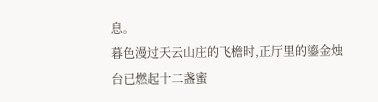息。
暮色漫过天云山庄的飞檐时,正厅里的鎏金烛台已燃起十二盏蜜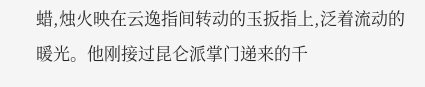蜡,烛火映在云逸指间转动的玉扳指上,泛着流动的暖光。他刚接过昆仑派掌门递来的千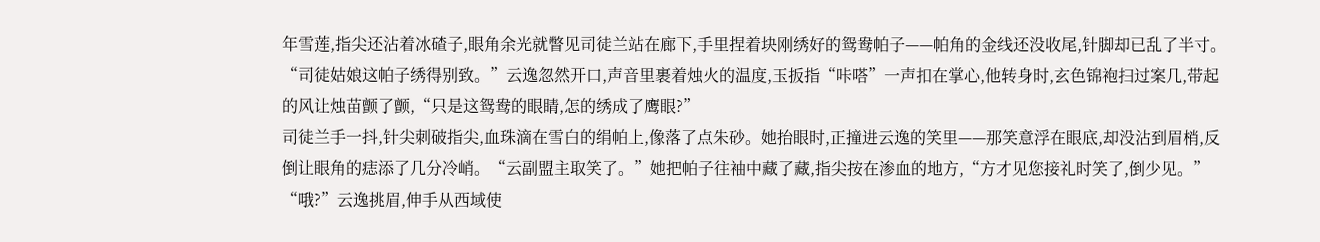年雪莲,指尖还沾着冰碴子,眼角余光就瞥见司徒兰站在廊下,手里捏着块刚绣好的鸳鸯帕子——帕角的金线还没收尾,针脚却已乱了半寸。
“司徒姑娘这帕子绣得别致。”云逸忽然开口,声音里裹着烛火的温度,玉扳指“咔嗒”一声扣在掌心,他转身时,玄色锦袍扫过案几,带起的风让烛苗颤了颤,“只是这鸳鸯的眼睛,怎的绣成了鹰眼?”
司徒兰手一抖,针尖刺破指尖,血珠滴在雪白的绢帕上,像落了点朱砂。她抬眼时,正撞进云逸的笑里——那笑意浮在眼底,却没沾到眉梢,反倒让眼角的痣添了几分冷峭。“云副盟主取笑了。”她把帕子往袖中藏了藏,指尖按在渗血的地方,“方才见您接礼时笑了,倒少见。”
“哦?”云逸挑眉,伸手从西域使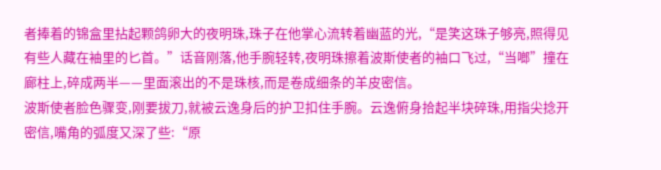者捧着的锦盒里拈起颗鸽卵大的夜明珠,珠子在他掌心流转着幽蓝的光,“是笑这珠子够亮,照得见有些人藏在袖里的匕首。”话音刚落,他手腕轻转,夜明珠擦着波斯使者的袖口飞过,“当啷”撞在廊柱上,碎成两半——里面滚出的不是珠核,而是卷成细条的羊皮密信。
波斯使者脸色骤变,刚要拔刀,就被云逸身后的护卫扣住手腕。云逸俯身拾起半块碎珠,用指尖捻开密信,嘴角的弧度又深了些:“原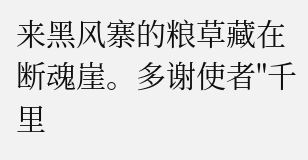来黑风寨的粮草藏在断魂崖。多谢使者"千里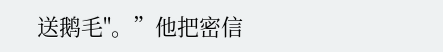送鹅毛"。”他把密信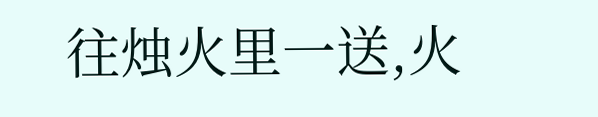往烛火里一送,火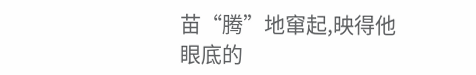苗“腾”地窜起,映得他眼底的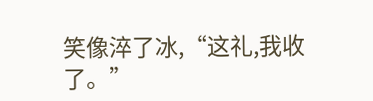笑像淬了冰,“这礼,我收了。”